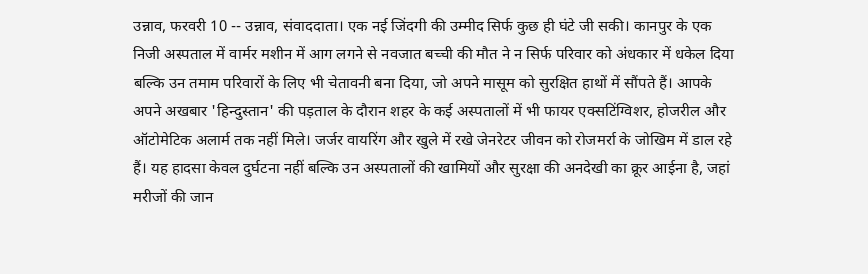उन्नाव, फरवरी 10 -- उन्नाव, संवाददाता। एक नई जिंदगी की उम्मीद सिर्फ कुछ ही घंटे जी सकी। कानपुर के एक निजी अस्पताल में वार्मर मशीन में आग लगने से नवजात बच्ची की मौत ने न सिर्फ परिवार को अंधकार में धकेल दिया बल्कि उन तमाम परिवारों के लिए भी चेतावनी बना दिया, जो अपने मासूम को सुरक्षित हाथों में सौंपते हैं। आपके अपने अखबार 'हिन्दुस्तान' की पड़ताल के दौरान शहर के कई अस्पतालों में भी फायर एक्सटिंग्विशर, होजरील और ऑटोमेटिक अलार्म तक नहीं मिले। जर्जर वायरिंग और खुले में रखे जेनरेटर जीवन को रोजमर्रा के जोखिम में डाल रहे हैं। यह हादसा केवल दुर्घटना नहीं बल्कि उन अस्पतालों की खामियों और सुरक्षा की अनदेखी का क्रूर आईना है, जहां मरीजों की जान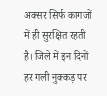अक्सर सिर्फ कागजों में ही सुरक्षित रहती है। जिले में इन दिनों हर गली नुक्कड़ पर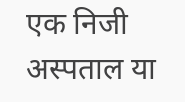एक निजी अस्पताल या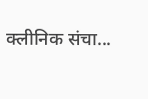क्लीनिक संचा...